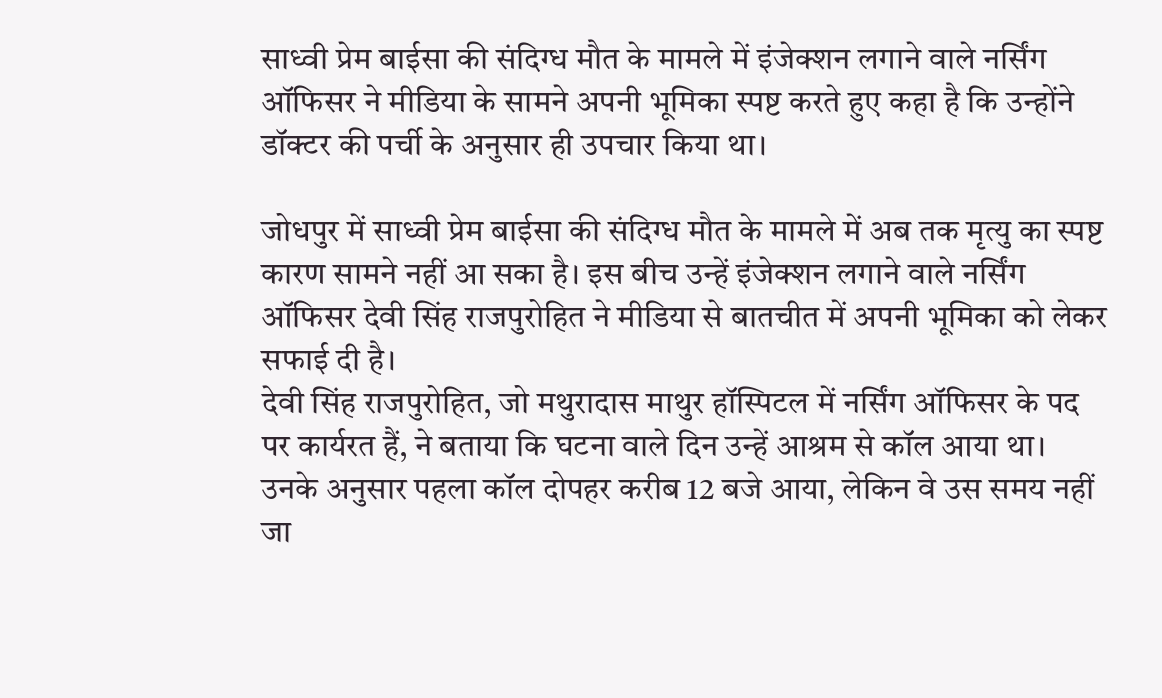साध्वी प्रेम बाईसा की संदिग्ध मौत के मामले में इंजेक्शन लगाने वाले नर्सिंग ऑफिसर ने मीडिया के सामने अपनी भूमिका स्पष्ट करते हुए कहा है कि उन्होंने डॉक्टर की पर्ची के अनुसार ही उपचार किया था।

जोधपुर में साध्वी प्रेम बाईसा की संदिग्ध मौत के मामले में अब तक मृत्यु का स्पष्ट कारण सामने नहीं आ सका है। इस बीच उन्हें इंजेक्शन लगाने वाले नर्सिंग ऑफिसर देवी सिंह राजपुरोहित ने मीडिया से बातचीत में अपनी भूमिका को लेकर सफाई दी है।
देवी सिंह राजपुरोहित, जो मथुरादास माथुर हॉस्पिटल में नर्सिंग ऑफिसर के पद पर कार्यरत हैं, ने बताया कि घटना वाले दिन उन्हें आश्रम से कॉल आया था। उनके अनुसार पहला कॉल दोपहर करीब 12 बजे आया, लेकिन वे उस समय नहीं जा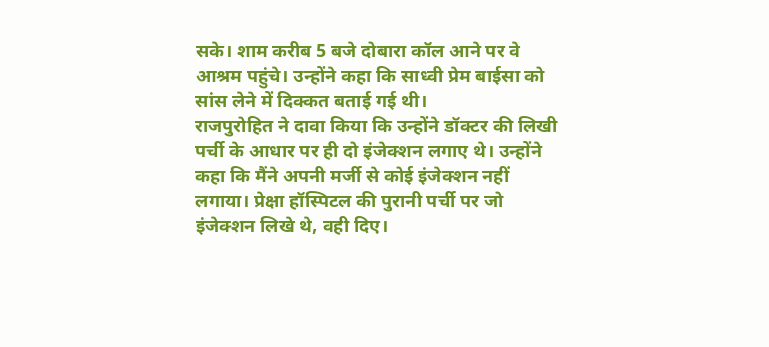सके। शाम करीब 5 बजे दोबारा कॉल आने पर वे आश्रम पहुंचे। उन्होंने कहा कि साध्वी प्रेम बाईसा को सांस लेने में दिक्कत बताई गई थी।
राजपुरोहित ने दावा किया कि उन्होंने डॉक्टर की लिखी पर्ची के आधार पर ही दो इंजेक्शन लगाए थे। उन्होंने कहा कि मैंने अपनी मर्जी से कोई इंजेक्शन नहीं लगाया। प्रेक्षा हॉस्पिटल की पुरानी पर्ची पर जो इंजेक्शन लिखे थे, वही दिए।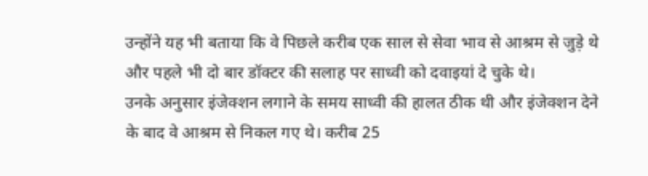उन्होंने यह भी बताया कि वे पिछले करीब एक साल से सेवा भाव से आश्रम से जुड़े थे और पहले भी दो बार डॉक्टर की सलाह पर साध्वी को दवाइयां दे चुके थे।
उनके अनुसार इंजेक्शन लगाने के समय साध्वी की हालत ठीक थी और इंजेक्शन देने के बाद वे आश्रम से निकल गए थे। करीब 25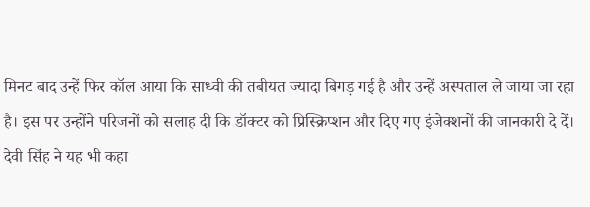मिनट बाद उन्हें फिर कॉल आया कि साध्वी की तबीयत ज्यादा बिगड़ गई है और उन्हें अस्पताल ले जाया जा रहा है। इस पर उन्होंने परिजनों को सलाह दी कि डॉक्टर को प्रिस्क्रिप्शन और दिए गए इंजेक्शनों की जानकारी दे दें।
देवी सिंह ने यह भी कहा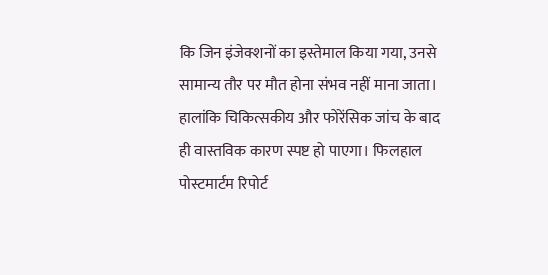कि जिन इंजेक्शनों का इस्तेमाल किया गया, उनसे सामान्य तौर पर मौत होना संभव नहीं माना जाता। हालांकि चिकित्सकीय और फोरेंसिक जांच के बाद ही वास्तविक कारण स्पष्ट हो पाएगा। फिलहाल पोस्टमार्टम रिपोर्ट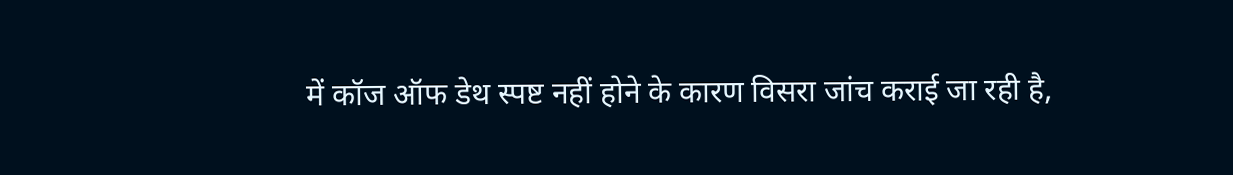में कॉज ऑफ डेथ स्पष्ट नहीं होने के कारण विसरा जांच कराई जा रही है,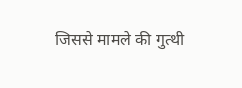जिससे मामले की गुत्थी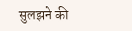सुलझने की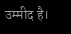उम्मीद है।